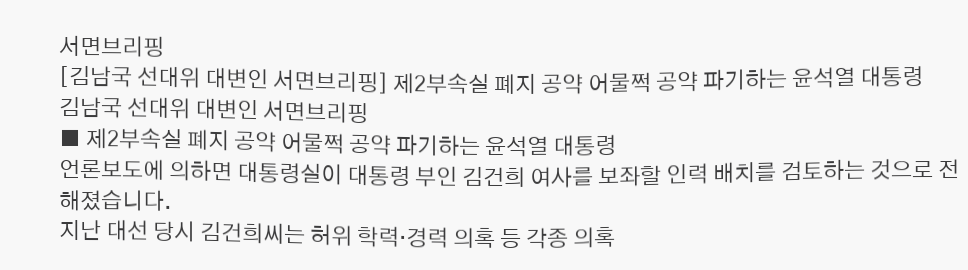서면브리핑
[김남국 선대위 대변인 서면브리핑] 제2부속실 폐지 공약 어물쩍 공약 파기하는 윤석열 대통령
김남국 선대위 대변인 서면브리핑
■ 제2부속실 폐지 공약 어물쩍 공약 파기하는 윤석열 대통령
언론보도에 의하면 대통령실이 대통령 부인 김건희 여사를 보좌할 인력 배치를 검토하는 것으로 전해졌습니다.
지난 대선 당시 김건희씨는 허위 학력·경력 의혹 등 각종 의혹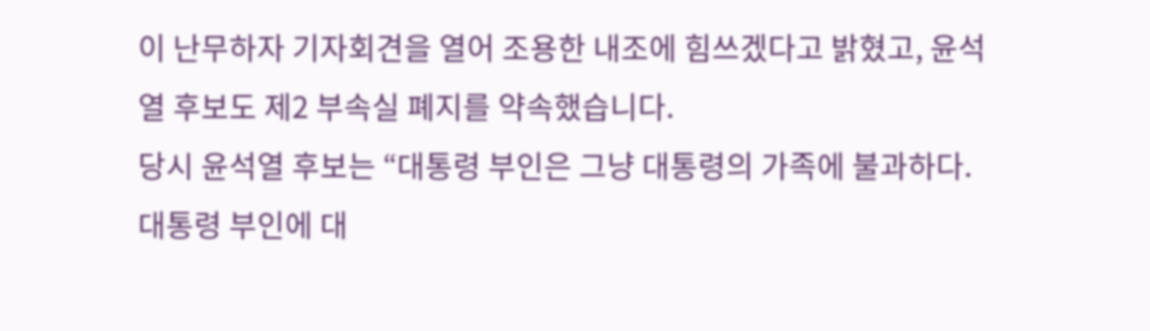이 난무하자 기자회견을 열어 조용한 내조에 힘쓰겠다고 밝혔고, 윤석열 후보도 제2 부속실 폐지를 약속했습니다.
당시 윤석열 후보는 “대통령 부인은 그냥 대통령의 가족에 불과하다. 대통령 부인에 대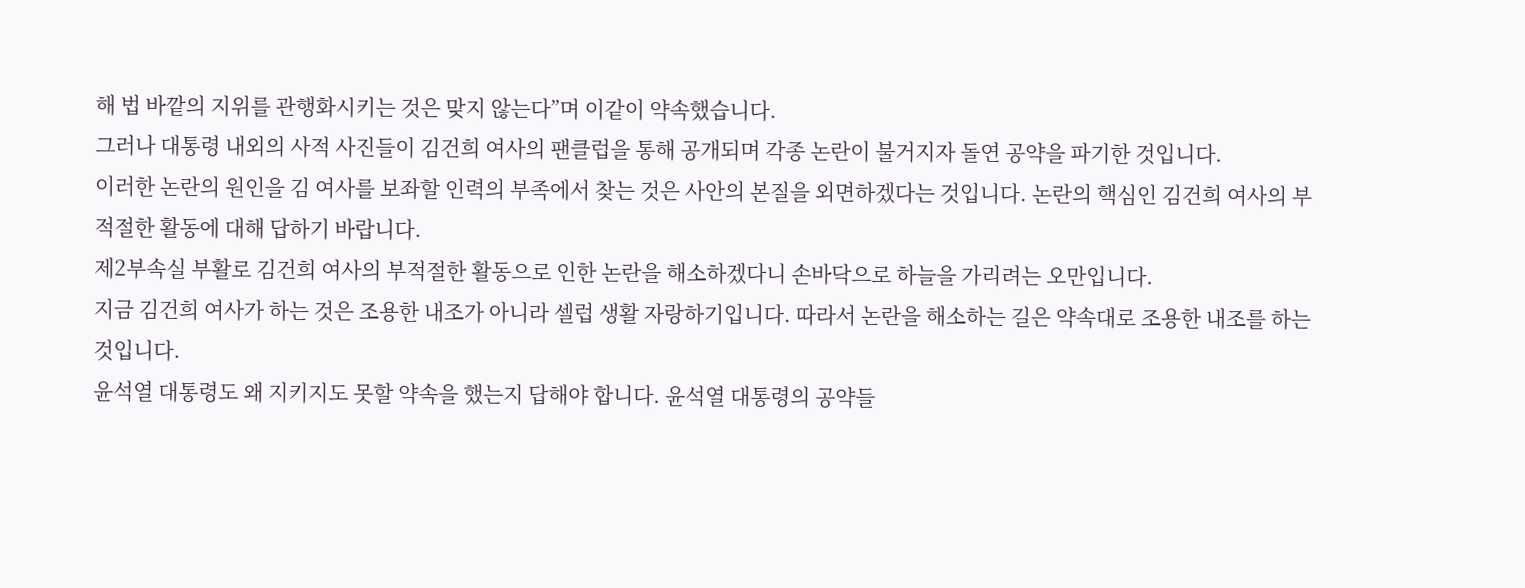해 법 바깥의 지위를 관행화시키는 것은 맞지 않는다”며 이같이 약속했습니다.
그러나 대통령 내외의 사적 사진들이 김건희 여사의 팬클럽을 통해 공개되며 각종 논란이 불거지자 돌연 공약을 파기한 것입니다.
이러한 논란의 원인을 김 여사를 보좌할 인력의 부족에서 찾는 것은 사안의 본질을 외면하겠다는 것입니다. 논란의 핵심인 김건희 여사의 부적절한 활동에 대해 답하기 바랍니다.
제2부속실 부활로 김건희 여사의 부적절한 활동으로 인한 논란을 해소하겠다니 손바닥으로 하늘을 가리려는 오만입니다.
지금 김건희 여사가 하는 것은 조용한 내조가 아니라 셀럽 생활 자랑하기입니다. 따라서 논란을 해소하는 길은 약속대로 조용한 내조를 하는 것입니다.
윤석열 대통령도 왜 지키지도 못할 약속을 했는지 답해야 합니다. 윤석열 대통령의 공약들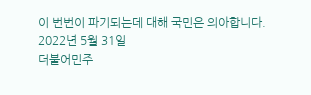이 번번이 파기되는데 대해 국민은 의아합니다.
2022년 5월 31일
더불어민주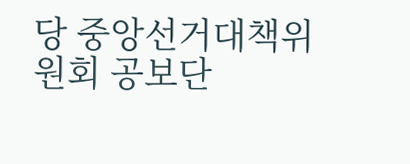당 중앙선거대책위원회 공보단